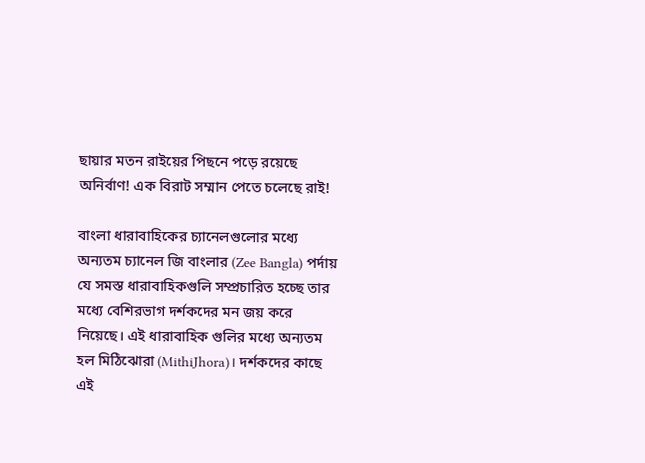ছায়ার মতন রাইয়ের পিছনে পড়ে রয়েছে অনির্বাণ! এক বিরাট সম্মান পেতে চলেছে রাই!

বাংলা ধারাবাহিকের চ্যানেলগুলোর মধ্যে অন্যতম চ্যানেল জি বাংলার (Zee Bangla) পর্দায় যে সমস্ত ধারাবাহিকগুলি সম্প্রচারিত হচ্ছে তার মধ্যে বেশিরভাগ দর্শকদের মন জয় করে নিয়েছে। এই ধারাবাহিক গুলির মধ্যে অন্যতম হল মিঠিঝোরা (MithiJhora)। দর্শকদের কাছে এই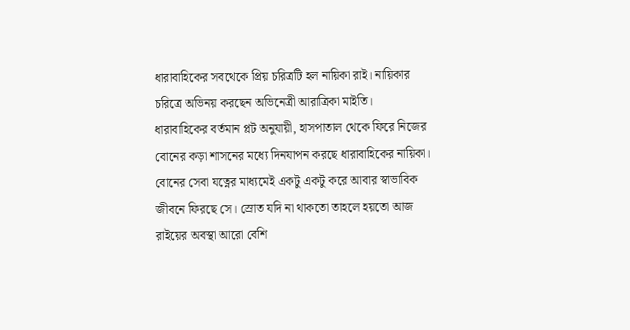ধারাবাহিকের সবথেকে প্রিয় চরিত্রটি হল নায়িকা রাই। নায়িকার চরিত্রে অভিনয় করছেন অভিনেত্রী আরাত্রিকা মাইতি।
ধারাবাহিকের বর্তমান প্লট অনুযায়ী, হাসপাতাল থেকে ফিরে নিজের বোনের কড়া শাসনের মধ্যে দিনযাপন করছে ধারাবাহিকের নায়িকা। বোনের সেবা যত্নের মাধ্যমেই একটু একটু করে আবার স্বাভাবিক জীবনে ফিরছে সে। স্রোত যদি না থাকতো তাহলে হয়তো আজ রাইয়ের অবস্থা আরো বেশি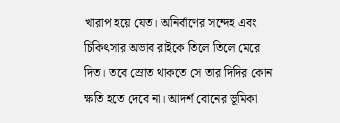খারাপ হয়ে যেত। অনির্বাণের সন্দেহ এবং চিকিৎসার অভাব রাইকে তিলে তিলে মেরে দিত। তবে স্রোত থাকতে সে তার দিদির কোন ক্ষতি হতে দেবে না। আদর্শ বোনের ভূমিকা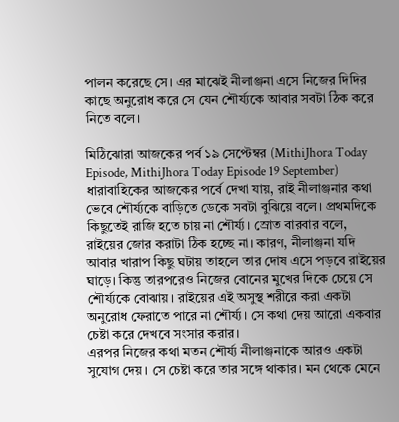পালন করেছে সে। এর মাঝেই নীলাঞ্জনা এসে নিজের দিদির কাছে অনুরোধ করে সে যেন শৌর্য্যকে আবার সবটা ঠিক করে নিতে বলে।

মিঠিঝোরা আজকের পর্ব ১৯ সেপ্টেম্বর (MithiJhora Today Episode, MithiJhora Today Episode 19 September)
ধারাবাহিকের আজকের পর্বে দেখা যায়, রাই নীলাঞ্জনার কথা ভেবে শৌর্য্যকে বাড়িতে ডেকে সবটা বুঝিয়ে বলে। প্রথমদিকে কিছুতেই রাজি হতে চায় না শৌর্য্য। স্রোত বারবার বলে, রাইয়ের জোর করাটা ঠিক হচ্ছে না। কারণ, নীলাঞ্জনা যদি আবার খারাপ কিছু ঘটায় তাহলে তার দোষ এসে পড়বে রাইয়ের ঘাড়ে। কিন্তু তারপরেও নিজের বোনের মুখের দিকে চেয়ে সে শৌর্য্যকে বোঝায়। রাইয়ের এই অসুস্থ শরীরে করা একটা অনুরোধ ফেরাতে পারে না শৌর্য্য। সে কথা দেয় আরো একবার চেষ্টা করে দেখবে সংসার করার।
এরপর নিজের কথা মতন শৌর্য্য নীলাঞ্জনাকে আরও একটা সুযোগ দেয়। সে চেষ্টা করে তার সঙ্গে থাকার। মন থেকে মেনে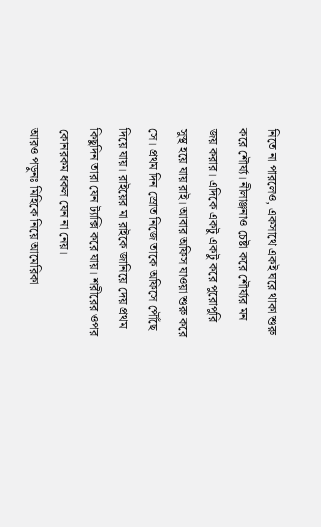নিতে না পারলেও, একসাথে একই ঘরে থাকা শুরু করে শৌর্য্য। নীলাঞ্জনাও চেষ্টা করে শৌর্য্যর মন জয় করার। এদিকে একটু একটু করে পুরোপুরি সুস্থ হয়ে যায় রাই। আবার অফিস যাওয়া শুরু করে সে। প্রথম দিন স্রোত নিজে তাকে অফিসে পৌঁছে দিয়ে যায়। রাইয়ের মা রাইকে জানিয়ে দেয় প্রথম কিছুদিন তারা যেন ট্যাক্সি করে যায়। শরীরের ওপর কোনরকম ধকল যেন না নেয়।
আরও পড়ুনঃ মিহিকে নিয়ে আমেরিকা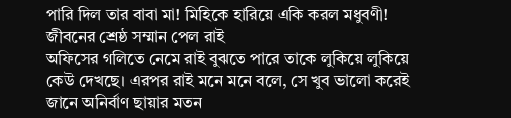পারি দিল তার বাবা মা! মিহিকে হারিয়ে একি করল মধুবণী!
জীবনের শ্রেষ্ঠ সম্মান পেল রাই
অফিসের গলিতে নেমে রাই বুঝতে পারে তাকে লুকিয়ে লুকিয়ে কেউ দেখছে। এরপর রাই মনে মনে বলে, সে খুব ভালো করেই জানে অনির্বাণ ছায়ার মতন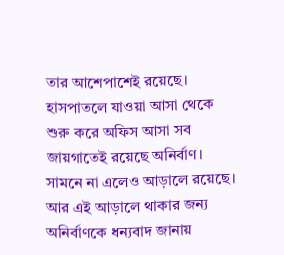তার আশেপাশেই রয়েছে। হাসপাতলে যাওয়া আসা থেকে শুরু করে অফিস আসা সব জায়গাতেই রয়েছে অনির্বাণ। সামনে না এলেও আড়ালে রয়েছে। আর এই আড়ালে থাকার জন্য অনির্বাণকে ধন্যবাদ জানায়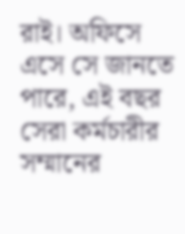রাই। অফিসে এসে সে জানতে পারে, এই বছর সেরা কর্মচারীর সম্মানের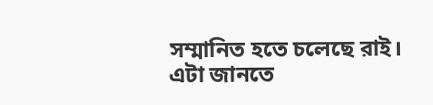সম্মানিত হতে চলেছে রাই। এটা জানতে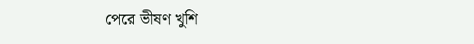পেরে ভীষণ খুশি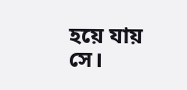হয়ে যায় সে।